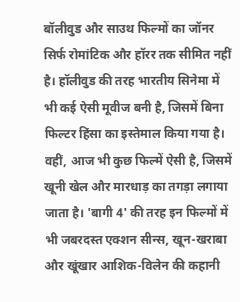बॉलीवुड और साउथ फिल्मों का जॉनर सिर्फ रोमांटिक और हॉरर तक सीमित नहीं है। हॉलीवुड की तरह भारतीय सिनेमा में भी कई ऐसी मूवीज बनी है, जिसमें बिना फिल्टर हिंसा का इस्तेमाल किया गया है। वहीं, आज भी कुछ फिल्में ऐसी है, जिसमें खूनी खेल और मारधाड़ का तगड़ा लगाया जाता है। 'बागी 4' की तरह इन फिल्मों में भी जबरदस्त एक्शन सीन्स, खून-खराबा और खूंखार आशिक-विलेन की कहानी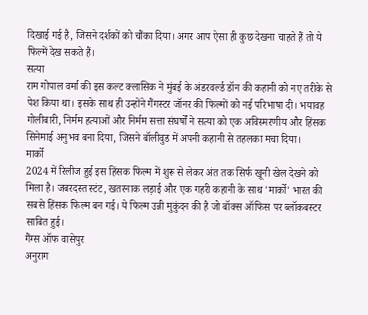दिखाई गई है, जिसने दर्शकों को चौंका दिया। अगर आप ऐसा ही कुछ देखना चाहते हैं तो ये फिल्में देख सकते हैं।
सत्या
राम गोपाल वर्मा की इस कल्ट क्लासिक ने मुंबई के अंडरवर्ल्ड डॉन की कहानी को नए तरीके से पेश किया था। इसके साथ ही उन्होंने गैंगस्टर जॉनर की फिल्मों को नई परिभाषा दी। भयावह गोलीबारी, निर्मम हत्याओं और निर्मम सत्ता संघर्षों ने सत्या को एक अविस्मरणीय और हिंसक सिनेमाई अनुभव बना दिया, जिसने बॉलीवुड में अपनी कहानी से तहलका मचा दिया।
मार्को
2024 में रिलीज हुई इस हिंसक फिल्म में शुरू से लेकर अंत तक सिर्फ खूनी खेल देखने को मिला है। जबरदस्त स्टंट, खतरनाक लड़ाई और एक गहरी कहानी के साथ 'मार्को' भारत की सबसे हिंसक फिल्म बन गई। ये फिल्म उन्नी मुकुंदन की है जो बॉक्स ऑफिस पर ब्लॉकबस्टर साबित हुई।
गैंग्स ऑफ वासेपुर
अनुराग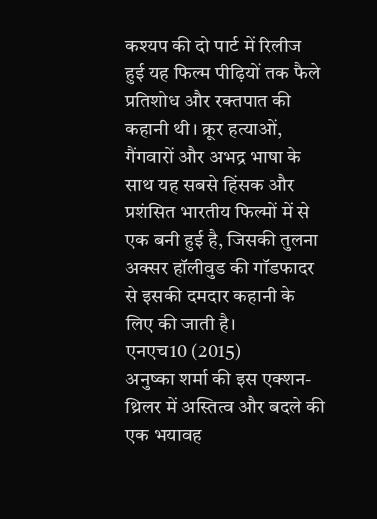कश्यप की दो पार्ट में रिलीज हुई यह फिल्म पीढ़ियों तक फैले प्रतिशोध और रक्तपात की कहानी थी। क्रूर हत्याओं, गैंगवारों और अभद्र भाषा के साथ यह सबसे हिंसक और प्रशंसित भारतीय फिल्मों में से एक बनी हुई है, जिसकी तुलना अक्सर हॉलीवुड की गॉडफादर से इसकी दमदार कहानी के लिए की जाती है।
एनएच10 (2015)
अनुष्का शर्मा की इस एक्शन-थ्रिलर में अस्तित्व और बदले की एक भयावह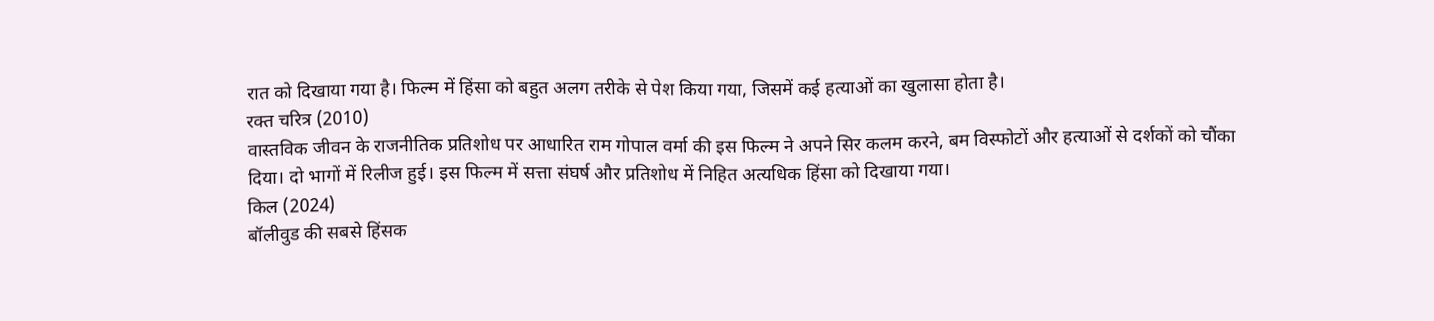रात को दिखाया गया है। फिल्म में हिंसा को बहुत अलग तरीके से पेश किया गया, जिसमें कई हत्याओं का खुलासा होता है।
रक्त चरित्र (2010)
वास्तविक जीवन के राजनीतिक प्रतिशोध पर आधारित राम गोपाल वर्मा की इस फिल्म ने अपने सिर कलम करने, बम विस्फोटों और हत्याओं से दर्शकों को चौंका दिया। दो भागों में रिलीज हुई। इस फिल्म में सत्ता संघर्ष और प्रतिशोध में निहित अत्यधिक हिंसा को दिखाया गया।
किल (2024)
बॉलीवुड की सबसे हिंसक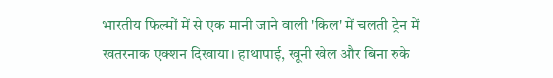भारतीय फिल्मों में से एक मानी जाने वाली 'किल' में चलती ट्रेन में खतरनाक एक्शन दिखाया। हाथापाई, खूनी खेल और बिना रुके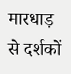मारधाड़ से दर्शकों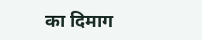का दिमाग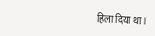हिला दिया था।